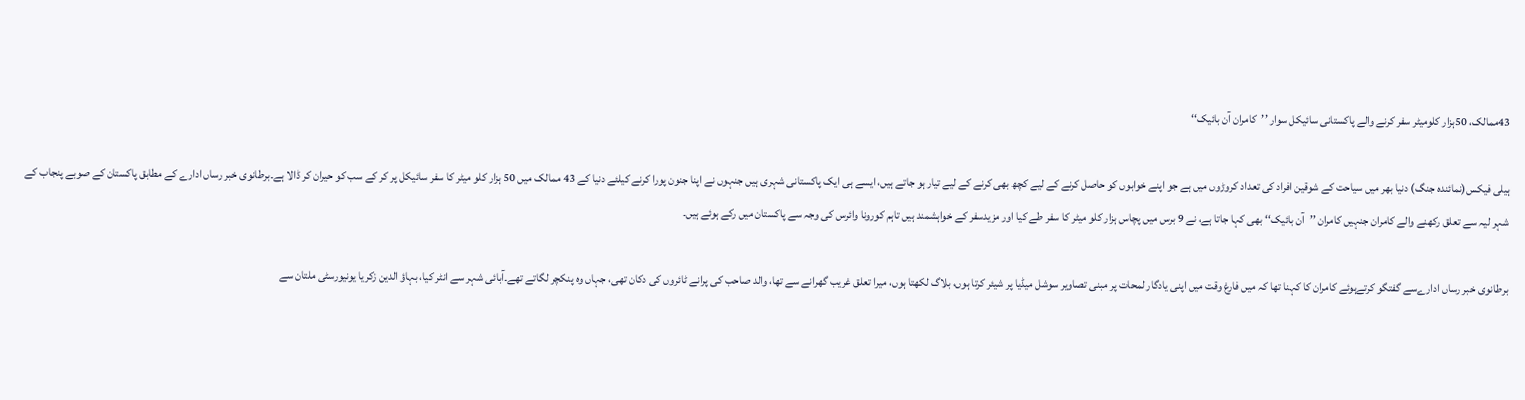43ممالک، 50ہزار کلومیٹر سفر کرنے والے پاکستانی سائیکل سوار ’’کامران آن بائیک‘‘

ہیلی فیکس(نمائندہ جنگ) دنیا بھر میں سیاحت کے شوقین افراد کی تعداد کروڑوں میں ہے جو اپنے خوابوں کو حاصل کرنے کے لیے کچھ بھی کرنے کے لیے تیار ہو جاتے ہیں، ایسے ہی ایک پاکستانی شہری ہیں جنہوں نے اپنا جنون پورا کرنے کیلئے دنیا کے 43 ممالک میں 50 ہزار کلو میٹر کا سفر سائیکل پر کر کے سب کو حیران کر ڈالا ہے۔برطانوی خبر رساں ادارے کے مطابق پاکستان کے صوبے پنجاب کے شہر لیہ سے تعلق رکھنے والے کامران جنہیں کامران ’’آن بائیک‘‘ بھی کہا جاتا ہے، نے 9 برس میں پچاس ہزار کلو میٹر کا سفر طے کیا اور مزیدسفر کے خواہشمند ہیں تاہم کورونا وائرس کی وجہ سے پاکستان میں رکے ہوئے ہیں۔

برطانوی خبر رساں ادارےسے گفتگو کرتےہوئے کامران کا کہنا تھا کہ میں فارغ وقت میں اپنی یادگار لمحات پر مبنی تصاویر سوشل میڈیا پر شیئر کرتا ہوں، بلاگ لکھتا ہوں، میرا تعلق غریب گھرانے سے تھا، والد صاحب کی پرانے ٹائروں کی دکان تھی، جہاں وہ پنکچر لگاتے تھے۔آبائی شہر سے انٹر کیا، بہاؤ الدین زکریا یونیورسٹی ملتان سے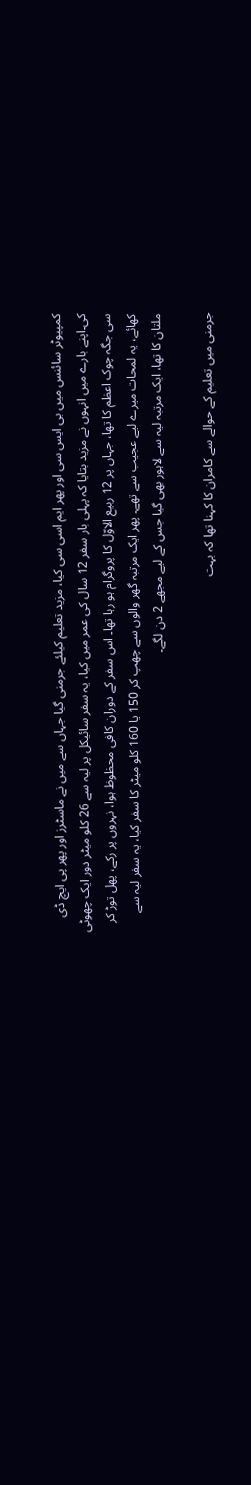کمپیوٹر سائنس میں بی ایس سی اور پھر ایم اسی سی کیا، مزید تعلیم کیلئے جرمنی گیا جہاں سے میں نے ماسٹرز اور پھر پی ایچ ڈی کی۔اپنے بارے میں انہوں نے مزید بتایا کہ پہلی بار سفر 12 سال کی عمر میں کیا، یہ سفر سائیکل پر لیہ سے 26 کلو میٹر دور ایک چھوٹی سی جگہ چوک اعظم کا تھا، جہاں پر 12 ربیع الاوّل کا پروگرام ہو رہا تھا۔ اس سفر کے دوران کافی محظوظ ہوا، نہروں پر رکے، پھل توڑ کر کھائے، یہ لمحات میرے لیے عجیب سے تھے۔ پھر ایک مرتبہ گھر والوں سے چھپ کر 150 یا 160 کلو میٹر کا سفر کیا، یہ سفر لیہ سے ملتان کا تھا، ایک مرتبہ لیہ سے لاہور بھی گیا جس کے لیے مجھے 2 دن لگے۔

جرمنی میں تعلیم کے حوالے سے کامران کا کہنا تھا کہ بہت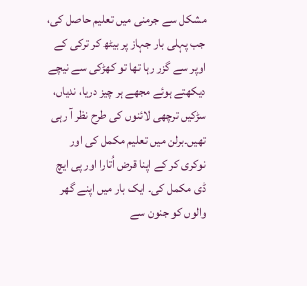مشکل سے جرمنی میں تعلیم حاصل کی، جب پہلی بار جہاز پر بیٹھ کر ترکی کے اوپر سے گزر رہا تھا تو کھڑکی سے نیچے دیکھتے ہوئے مجھے ہر چیز دریا، ندیاں، سڑکیں ترچھی لائنوں کی طرح نظر آ رہی تھیں۔برلن میں تعلیم مکمل کی اور نوکری کر کے اپنا قرض اُتارا اور پی ایچ ڈی مکمل کی۔ ایک بار میں اپنے گھر والوں کو جنون سے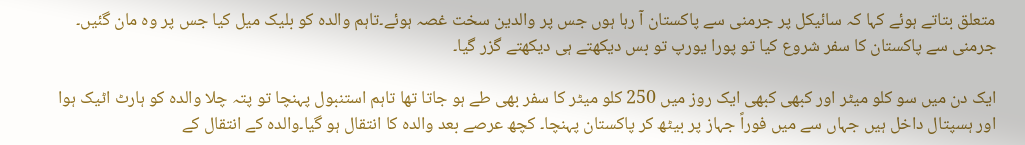متعلق بتاتے ہوئے کہا کہ سائیکل پر جرمنی سے پاکستان آ رہا ہوں جس پر والدین سخت غصہ ہوئے۔تاہم والدہ کو بلیک میل کیا جس پر وہ مان گئیں۔ جرمنی سے پاکستان کا سفر شروع کیا تو پورا یورپ تو بس دیکھتے ہی دیکھتے گزر گیا۔

ایک دن میں سو کلو میٹر اور کبھی کبھی ایک روز میں 250 کلو میٹر کا سفر بھی طے ہو جاتا تھا تاہم استنبول پہنچا تو پتہ چلا والدہ کو ہارٹ اٹیک ہوا اور ہسپتال داخل ہیں جہاں سے میں فوراً جہاز پر بیٹھ کر پاکستان پہنچا۔ کچھ عرصے بعد والدہ کا انتقال ہو گیا۔والدہ کے انتقال کے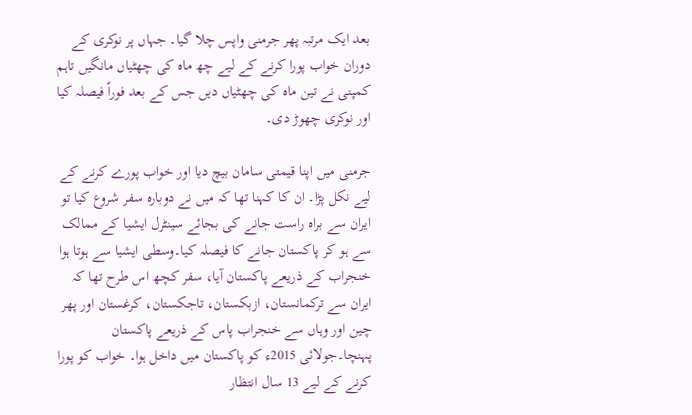بعد ایک مرتبہ پھر جرمنی واپس چلا گیا۔ جہاں پر نوکری کے دوران خواب پورا کرنے کے لیے چھ ماہ کی چھٹیاں مانگیں تاہم کمپنی نے تین ماہ کی چھٹیاں دیں جس کے بعد فوراً فیصلہ کیا اور نوکری چھوڑ دی۔

جرمنی میں اپنا قیمتی سامان بیچ دیا اور خواب پورے کرنے کے لیے نکل پڑا۔ ان کا کہنا تھا کہ میں نے دوبارہ سفر شروع کیا تو ایران سے براہ راست جانے کی بجائے سینٹرل ایشیا کے ممالک سے ہو کر پاکستان جانے کا فیصلہ کیا۔وسطی ایشیا سے ہوتا ہوا خنجراب کے ذریعے پاکستان آیا، سفر کچھ اس طرح تھا کہ ایران سے ترکمانستان، ازبکستان، تاجکستان، کرغستان اور پھر چین اور وہاں سے خنجراب پاس کے ذریعے پاکستان پہنچا۔جولائی 2015ء کو پاکستان میں داخل ہوا۔ خواب کو پورا کرنے کے لیے 13 سال انتظار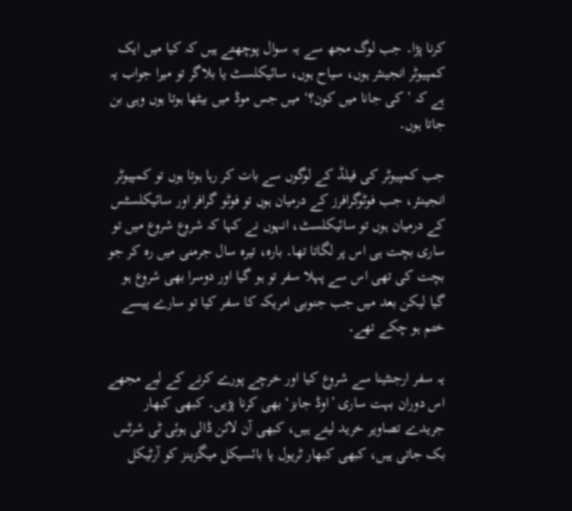کرنا پڑا۔ جب لوگ مجھ سے یہ سوال پوچھتے ہیں کہ کیا میں ایک کمپیوٹر انجینئر ہوں، سیاح ہوں، سائیکلسٹ یا بلاگر تو میرا جواب یہ ہے کہ ’ کی جانا میں کون؟‘ میں جس موڈ میں بیٹھا ہوتا ہوں وہی بن جاتا ہوں۔

جب کمپیوٹر کی فیلڈ کے لوگوں سے بات کر رہا ہوتا ہوں تو کمپیوٹر انجینئر، جب فوٹوگرافرز کے درمیان ہوں تو فوٹو گرافر اور سائیکلسٹس کے درمیان ہوں تو سائیکلسٹ، انہوں نے کہا کہ شروع شروع میں تو ساری بچت ہی اس پر لگاتا تھا۔ بارہ، تیرہ سال جرمنی میں رہ کر جو بچت کی تھی اس سے پہلا سفر تو ہو گیا اور دوسرا بھی شروع ہو گیا لیکن بعد میں جب جنوبی امریکہ کا سفر کیا تو سارے پیسے ختم ہو چکے تھے۔

یہ سفر ارجنٹینا سے شروع کیا اور خرچے پورے کرنے کے لیے مجھے اس دوران بہت ساری ’اوڈ جابز‘ بھی کرنا پڑیں۔ کبھی کبھار جریدے تصاویر خرید لیتے ہیں، کبھی آن لائن ڈالی ہوئی ٹی شرٹس بک جاتی ہیں، کبھی کبھار ٹریول یا بائسیکل میگزینز کو آرٹیکل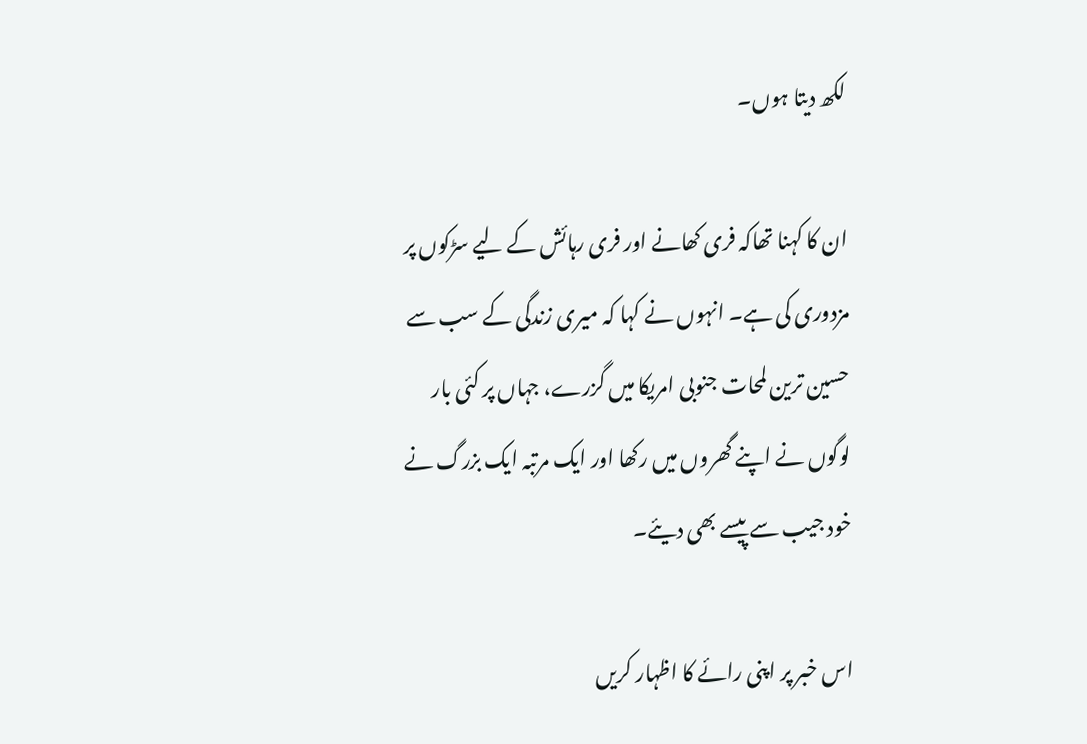لکھ دیتا ہوں۔

ان کا کہنا تھاکہ فری کھانے اور فری رہائش کے لیے سڑکوں پر مزدوری کی ہے۔ انہوں نے کہا کہ میری زندگی کے سب سے حسین ترین لمحات جنوبی امریکا میں گزرے، جہاں پر کئی بار لوگوں نے اپنے گھروں میں رکھا اور ایک مرتبہ ایک بزرگ نے خود جیب سے پیسے بھی دیئے۔

اس خبر پر اپنی رائے کا اظہار کریں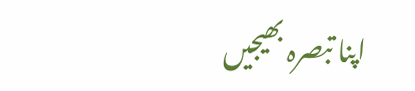اپنا تبصرہ بھیجیں